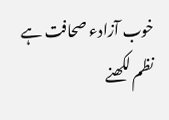خوب آزادء صحافت ہے نظم لکھنے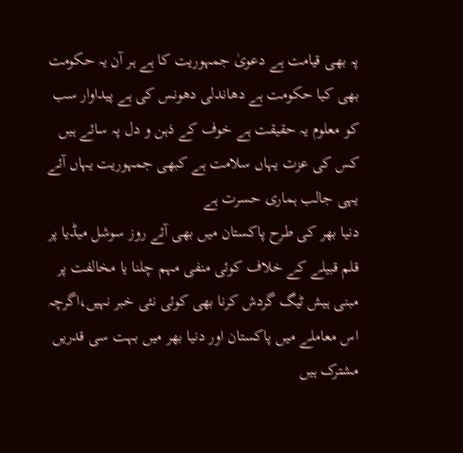پہ بھی قیامت ہے دعویٰ جمہوریت کا ہے ہر آن یہ حکومت بھی کیا حکومت ہے دھاندلی دھونس کی ہے پیداوار سب کو معلوم یہ حقیقت ہے خوف کے ذہن و دل پہ سائے ہیں کس کی عزت یہاں سلامت ہے کبھی جمہوریت یہاں آئے یہی جالب ہماری حسرت ہے
دنیا بھر کی طرح پاکستان میں بھی آئے روز سوشل میڈیا پر قلم قبیلے کے خلاف کوئی منفی مہم چلنا یا مخالفت پر مبنی ہیش ٹیگ گردش کرنا بھی کوئی نئی خبر نہیں،اگرچہ اس معاملے میں پاکستان اور دنیا بھر میں بہت سی قدریں مشترک ہیں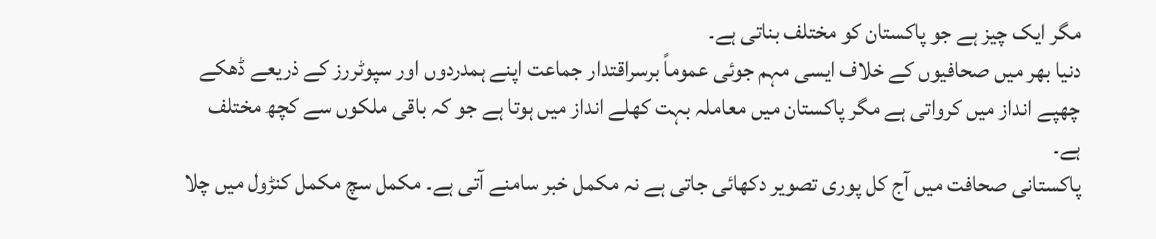مگر ایک چیز ہے جو پاکستان کو مختلف بناتی ہے۔
دنیا بھر میں صحافیوں کے خلاف ایسی مہم جوئی عموماً برسراقتدار جماعت اپنے ہمدردوں اور سپوٹررز کے ذریعے ڈھکے چھپے انداز میں کرواتی ہے مگر پاکستان میں معاملہ بہت کھلے انداز میں ہوتا ہے جو کہ باقی ملکوں سے کچھ مختلف ہے۔
پاکستانی صحافت میں آج کل پوری تصویر دکھائی جاتی ہے نہ مکمل خبر سامنے آتی ہے۔ مکمل سچ مکمل کنڑول میں چلا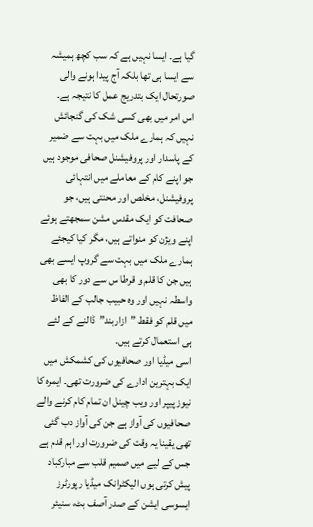گیا ہے۔ ایسا نہیں ہے کہ سب کچھ ہمیشہ سے ایسا ہی تھا بلکہ آج پیدا ہونے والی صورتحال ایک بتدریج عمل کا نتیجہ ہے۔
اس امر میں بھی کسی شک کی گنجائش نہیں کہ ہمارے ملک میں بہت سے ضمیر کے پاسدار اور پروفیشنل صحافی موجود ہیں جو اپنے کام کے معاملے میں انتہائی پروفیشنل، مخلص اور محنتی ہیں، جو صحافت کو ایک مقدس مشن سمجھتے ہوئے اپنے ویژن کو منواتے ہیں، مگر کیا کیجئے ہمارے ملک میں بہت سے گروپ ایسے بھی ہیں جن کا قلم و قرطا س سے دور کا بھی واسطہ نہیں اور وہ حبیب جالب کے الفاظ میں قلم کو فقط ”ازاربند”ڈالنے کے لئے ہی استعمال کرتے ہیں۔
اسی میڈیا اور صحافیوں کی کشمکش میں ایک بہترین ادارے کی ضرورت تھی۔ ایمرہ کا نیوز پیپر اور ویب چینل ان تمام کام کرنے والے صحافیوں کی آواز ہے جن کی آواز دب گئی تھی یقینا یہ وقت کی ضرورت اور اہم قدم ہے جس کے لیے میں صمیم قلب سے مبارکباد پیش کرتی ہوں الیکٹرانک میڈیا رپورٹرز ایسوسی ایشن کے صدر آصف بٹ، سنیئر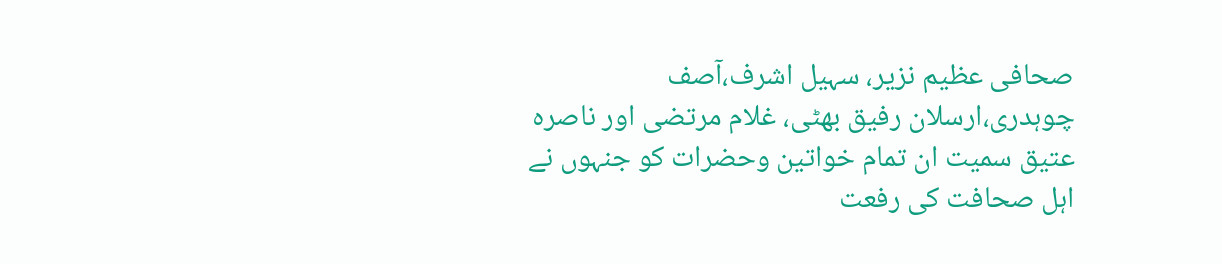صحافی عظیم نزیر، سہیل اشرف،آصف چوہدری،ارسلان رفیق بھٹی، غلام مرتضی اور ناصرہ عتیق سمیت ان تمام خواتین وحضرات کو جنہوں نے اہل صحافت کی رفعت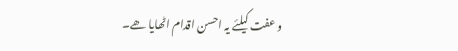و عفت کیلئے یہ احسن اقدام اٹھایا ھے۔